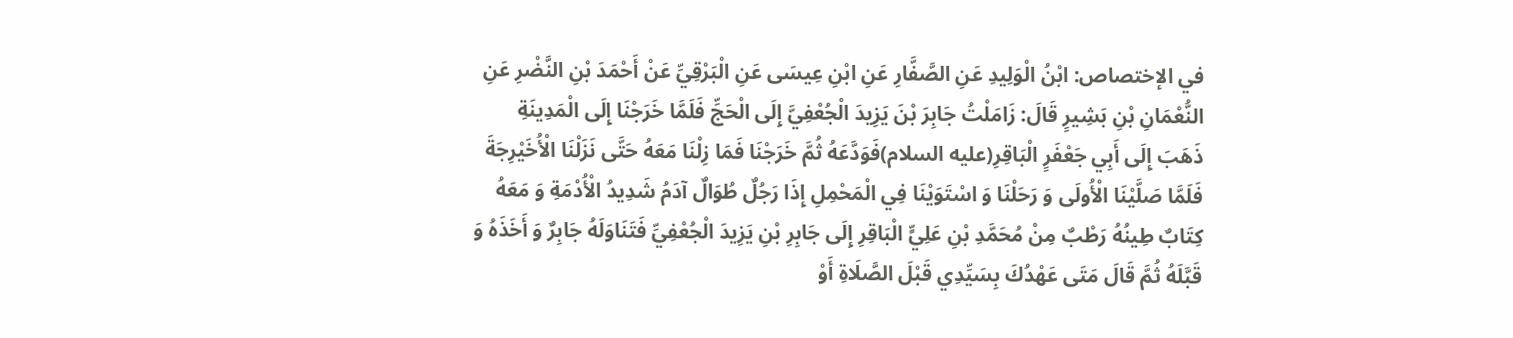في الإختصاص: ابْنُ الْوَلِيدِ عَنِ الصَّفَّارِ عَنِ ابْنِ عِيسَى عَنِ الْبَرْقِيِّ عَنْ أَحْمَدَ بْنِ النَّضْرِ عَنِ النُّعْمَانِ بْنِ بَشِيرٍ قَالَ: زَامَلْتُ جَابِرَ بْنَ يَزِيدَ الْجُعْفِيَّ إِلَى الْحَجِّ فَلَمَّا خَرَجْنَا إِلَى الْمَدِينَةِ ذَهَبَ إِلَى أَبِي جَعْفَرٍ الْبَاقِرِ(عليه السلام)فَوَدَّعَهُ ثُمَّ خَرَجْنَا فَمَا زِلْنَا مَعَهُ حَتَّى نَزَلْنَا الْأُخَيْرِجَةَ فَلَمَّا صَلَّيْنَا الْأُولَى وَ رَحَلْنَا وَ اسْتَوَيْنَا فِي الْمَحْمِلِ إِذَا رَجُلٌ طُوَالٌ آدَمُ شَدِيدُ الْأُدْمَةِ وَ مَعَهُ كِتَابٌ طِينُهُ رَطْبٌ مِنْ مُحَمَّدِ بْنِ عَلِيٍّ الْبَاقِرِ إِلَى جَابِرِ بْنِ يَزِيدَ الْجُعْفِيِّ فَتَنَاوَلَهُ جَابِرٌ وَ أَخَذَهُ وَ قَبَّلَهُ ثُمَّ قَالَ مَتَى عَهْدُكَ بِسَيِّدِي قَبْلَ الصَّلَاةِ أَوْ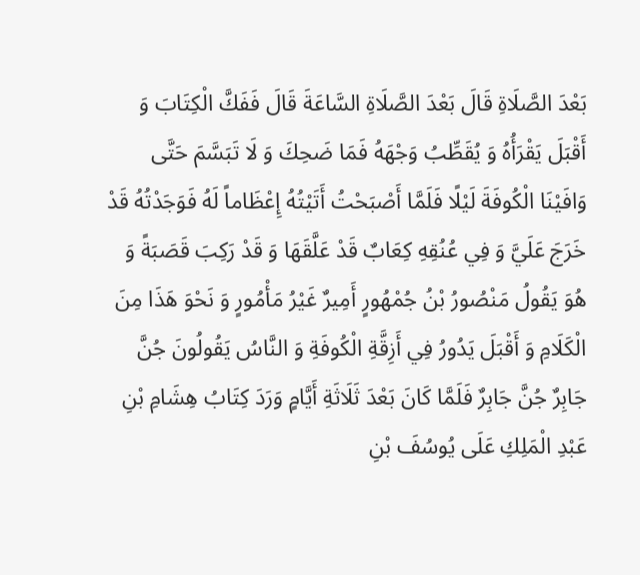بَعْدَ الصَّلَاةِ قَالَ بَعْدَ الصَّلَاةِ السَّاعَةَ قَالَ فَفَكَّ الْكِتَابَ وَ أَقْبَلَ يَقْرَأُهُ وَ يُقَطِّبُ وَجْهَهُ فَمَا ضَحِكَ وَ لَا تَبَسَّمَ حَتَّى وَافَيْنَا الْكُوفَةَ لَيْلًا فَلَمَّا أَصْبَحْتُ أَتَيْتُهُ إِعْظَاماً لَهُ فَوَجَدْتُهُ قَدْ خَرَجَ عَلَيَّ وَ فِي عُنُقِهِ كِعَابٌ قَدْ عَلَّقَهَا وَ قَدْ رَكِبَ قَصَبَةً وَ هُوَ يَقُولُ مَنْصُورُ بْنُ جُمْهُورٍ أَمِيرٌ غَيْرُ مَأْمُورٍ وَ نَحْوَ هَذَا مِنَ الْكَلَامِ وَ أَقْبَلَ يَدُورُ فِي أَزِقَّةِ الْكُوفَةِ وَ النَّاسُ يَقُولُونَ جُنَّ جَابِرٌ جُنَّ جَابِرٌ فَلَمَّا كَانَ بَعْدَ ثَلَاثَةِ أَيَّامٍ وَرَدَ كِتَابُ هِشَامِ بْنِ عَبْدِ الْمَلِكِ عَلَى يُوسُفَ بْنِ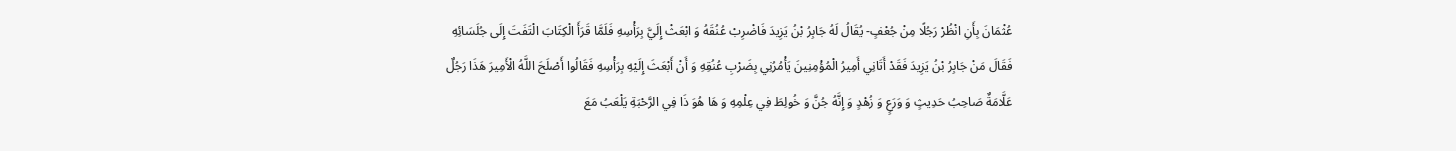عُثْمَانَ بِأَنِ انْظُرْ رَجُلًا مِنْ جُعْفٍ- يُقَالُ لَهُ جَابِرُ بْنُ يَزِيدَ فَاضْرِبْ عُنُقَهُ وَ ابْعَثْ إِلَيَّ بِرَأْسِهِ فَلَمَّا قَرَأَ الْكِتَابَ الْتَفَتَ إِلَى جُلَسَائِهِ فَقَالَ مَنْ جَابِرُ بْنُ يَزِيدَ فَقَدْ أَتَانِي أَمِيرُ الْمُؤْمِنِينَ يَأْمُرُنِي بِضَرْبِ عُنُقِهِ وَ أَنْ أَبْعَثَ إِلَيْهِ بِرَأْسِهِ فَقَالُوا أَصْلَحَ اللَّهُ الْأَمِيرَ هَذَا رَجُلٌ عَلَّامَةٌ صَاحِبُ حَدِيثٍ وَ وَرَعٍ وَ زُهْدٍ وَ إِنَّهُ جُنَّ وَ خُولِطَ فِي عِلْمِهِ وَ هَا هُوَ ذَا فِي الرَّحْبَةِ يَلْعَبُ مَعَ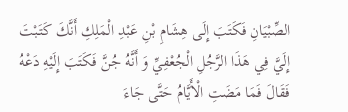الصِّبْيَانِ فَكَتَبَ إِلَى هِشَامِ بْنِ عَبْدِ الْمَلِكِ أَنَّكَ كَتَبْتَ إِلَيَّ فِي هَذَا الرَّجُلِ الْجُعْفِيِّ وَ أَنَّهُ جُنَّ فَكَتَبَ إِلَيْهِ دَعْهُ فَقَالَ فَمَا مَضَتِ الْأَيَّامُ حَتَّى جَاءَ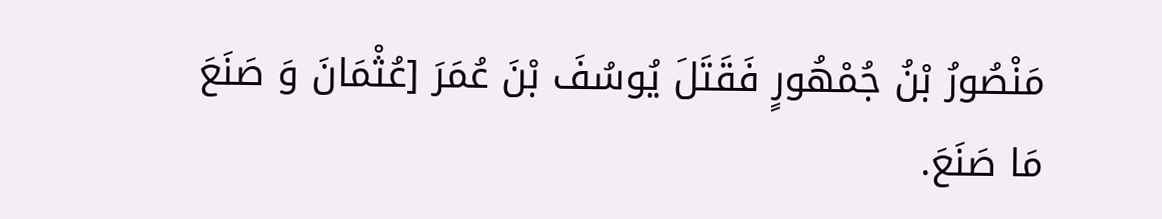مَنْصُورُ بْنُ جُمْهُورٍ فَقَتَلَ يُوسُفَ بْنَ عُمَرَ [عُثْمَانَ وَ صَنَعَ مَا صَنَعَ.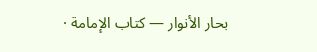بحار الأنوار — كتاب الإمامة ·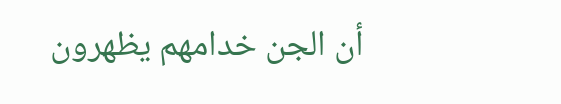أن الجن خدامهم يظهرون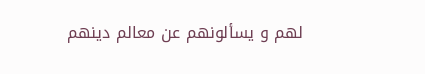لهم و يسألونهم عن معالم دينهم